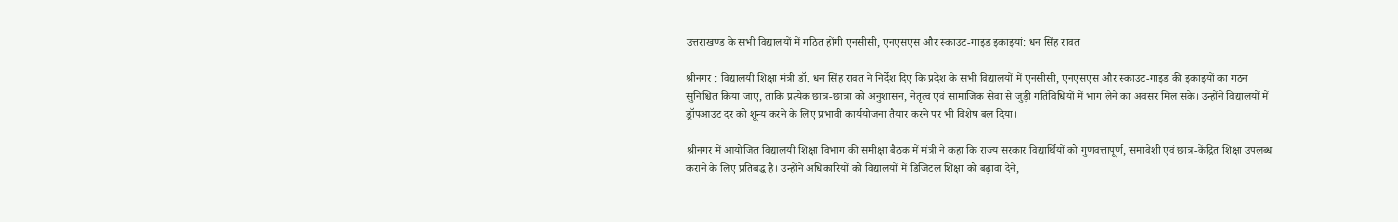उत्तराखण्ड के सभी विद्यालयों में गठित होंगी एनसीसी, एनएसएस और स्काउट-गाइड इकाइयां: धन सिंह रावत

श्रीनगर : विद्यालयी शिक्षा मंत्री डॉ. धन सिंह रावत ने निर्देश दिए कि प्रदेश के सभी विद्यालयों में एनसीसी, एनएसएस और स्काउट-गाइड की इकाइयों का गठन सुनिश्चित किया जाए, ताकि प्रत्येक छात्र-छात्रा को अनुशासन, नेतृत्व एवं सामाजिक सेवा से जुड़ी गतिविधियों में भाग लेने का अवसर मिल सके। उन्होंने विद्यालयों में ड्रॉपआउट दर को शून्य करने के लिए प्रभावी कार्ययोजना तैयार करने पर भी विशेष बल दिया।

श्रीनगर में आयोजित विद्यालयी शिक्षा विभाग की समीक्षा बैठक में मंत्री ने कहा कि राज्य सरकार विद्यार्थियों को गुणवत्तापूर्ण, समावेशी एवं छात्र-केंद्रित शिक्षा उपलब्ध कराने के लिए प्रतिबद्ध है। उन्होंने अधिकारियों को विद्यालयों में डिजिटल शिक्षा को बढ़ावा देने,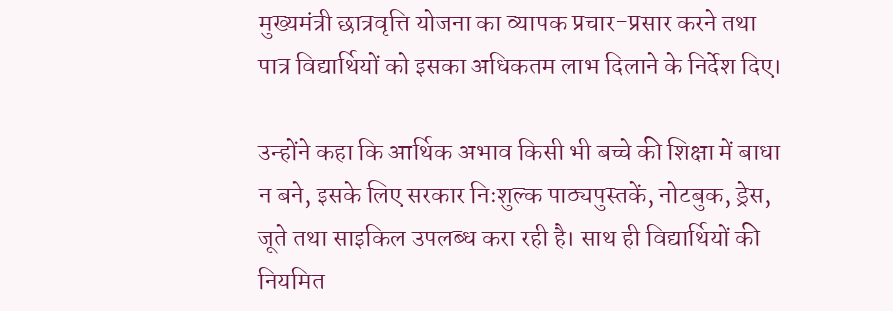मुख्यमंत्री छात्रवृत्ति योजना का व्यापक प्रचार-प्रसार करने तथा पात्र विद्यार्थियों को इसका अधिकतम लाभ दिलाने के निर्देश दिए।

उन्होंने कहा कि आर्थिक अभाव किसी भी बच्चे की शिक्षा में बाधा न बने, इसके लिए सरकार निःशुल्क पाठ्यपुस्तकें, नोटबुक, ड्रेस, जूते तथा साइकिल उपलब्ध करा रही है। साथ ही विद्यार्थियों की नियमित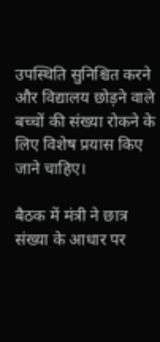उपस्थिति सुनिश्चित करने और विद्यालय छोड़ने वाले बच्चों की संख्या रोकने के लिए विशेष प्रयास किए जाने चाहिए।

बैठक में मंत्री ने छात्र संख्या के आधार पर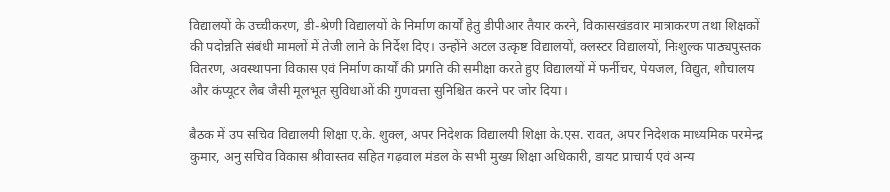विद्यालयों के उच्चीकरण, डी-श्रेणी विद्यालयों के निर्माण कार्यों हेतु डीपीआर तैयार करने, विकासखंडवार मात्राकरण तथा शिक्षकों की पदोन्नति संबंधी मामलों में तेजी लाने के निर्देश दिए। उन्होंने अटल उत्कृष्ट विद्यालयों, क्लस्टर विद्यालयों, निःशुल्क पाठ्यपुस्तक वितरण, अवस्थापना विकास एवं निर्माण कार्यों की प्रगति की समीक्षा करते हुए विद्यालयों में फर्नीचर, पेयजल, विद्युत, शौचालय और कंप्यूटर लैब जैसी मूलभूत सुविधाओं की गुणवत्ता सुनिश्चित करने पर जोर दिया।

बैठक में उप सचिव विद्यालयी शिक्षा ए.के. शुक्ल, अपर निदेशक विद्यालयी शिक्षा के.एस. रावत, अपर निदेशक माध्यमिक परमेन्द्र कुमार, अनु सचिव विकास श्रीवास्तव सहित गढ़वाल मंडल के सभी मुख्य शिक्षा अधिकारी, डायट प्राचार्य एवं अन्य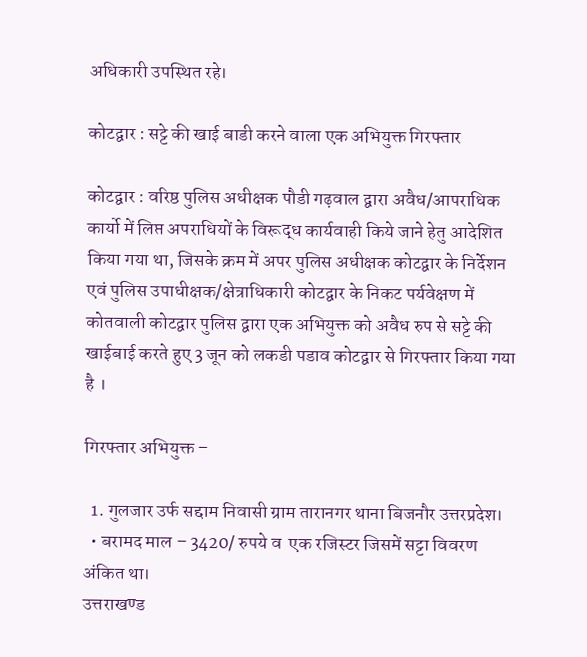अधिकारी उपस्थित रहे।

कोटद्वार : सट्टे की खाई बाडी करने वाला एक अभियुक्त गिरफ्तार

कोटद्वार : वरिष्ठ पुलिस अधीक्षक पौडी गढ़वाल द्वारा अवैध/आपराधिक कार्यो में लिप्त अपराधियों के विरूद्ध कार्यवाही किये जाने हेतु आदेशित किया गया था, जिसके क्रम में अपर पुलिस अधीक्षक कोटद्वार के निर्देशन एवं पुलिस उपाधीक्षक/क्षेत्राधिकारी कोटद्वार के निकट पर्यवेक्षण में कोतवाली कोटद्वार पुलिस द्वारा एक अभियुक्त को अवैध रुप से सट्टे की खाईबाई करते हुए 3 जून को लकडी पडाव कोटद्वार से गिरफ्तार किया गया है ।

गिरफ्तार अभियुक्त –

  1. गुलजार उर्फ सद्दाम निवासी ग्राम तारानगर थाना बिजनौर उत्तरप्रदेश।
  • बरामद माल – 3420/ रुपये व  एक रजिस्टर जिसमें सट्टा विवरण अंकित था।
उत्तराखण्ड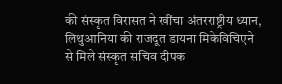की संस्कृत विरासत ने खींचा अंतरराष्ट्रीय ध्यान, लिथुआनिया की राजदूत डायना मिकेविचिएने से मिले संस्कृत सचिव दीपक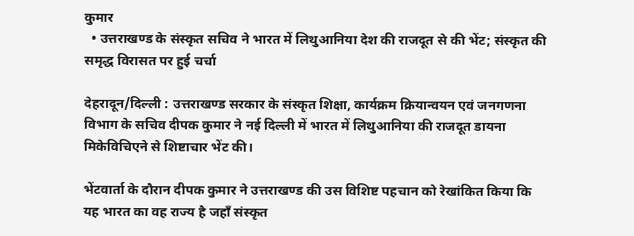कुमार
  • उत्तराखण्ड के संस्कृत सचिव ने भारत में लिथुआनिया देश की राजदूत से की भेंट; संस्कृत की समृद्ध विरासत पर हुई चर्चा

देहरादून/दिल्ली : उत्तराखण्ड सरकार के संस्कृत शिक्षा, कार्यक्रम क्रियान्वयन एवं जनगणना विभाग के सचिव दीपक कुमार ने नई दिल्ली में भारत में लिथुआनिया की राजदूत डायना मिकेविचिएने से शिष्टाचार भेंट की।

भेंटवार्ता के दौरान दीपक कुमार ने उत्तराखण्ड की उस विशिष्ट पहचान को रेखांकित किया कि यह भारत का वह राज्य है जहाँ संस्कृत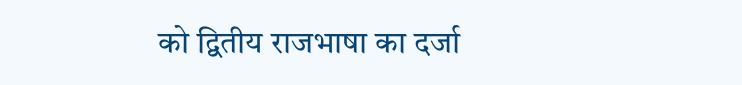को द्वितीय राजभाषा का दर्जा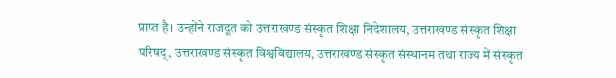प्राप्त है। उन्होंने राजदूत को उत्तराखण्ड संस्कृत शिक्षा निदेशालय, उत्तराखण्ड संस्कृत शिक्षा परिषद्, उत्तराखण्ड संस्कृत विश्वविद्यालय, उत्तराखण्ड संस्कृत संस्थानम तथा राज्य में संस्कृत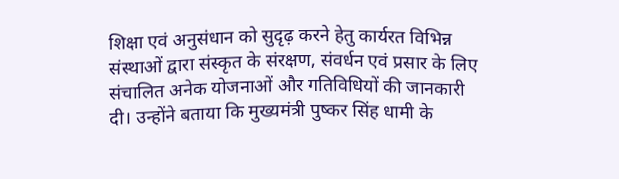शिक्षा एवं अनुसंधान को सुदृढ़ करने हेतु कार्यरत विभिन्न संस्थाओं द्वारा संस्कृत के संरक्षण, संवर्धन एवं प्रसार के लिए संचालित अनेक योजनाओं और गतिविधियों की जानकारी दी। उन्होंने बताया कि मुख्यमंत्री पुष्कर सिंह धामी के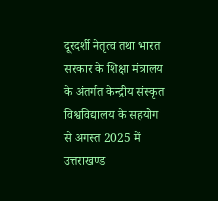दूरदर्शी नेतृत्व तथा भारत सरकार के शिक्षा मंत्रालय के अंतर्गत केन्द्रीय संस्कृत विश्वविद्यालय के सहयोग से अगस्त 2025 में उत्तराखण्ड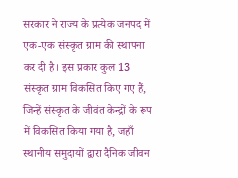सरकार ने राज्य के प्रत्येक जनपद में एक-एक संस्कृत ग्राम की स्थापना कर दी है। इस प्रकार कुल 13 संस्कृत ग्राम विकसित किए गए हैं, जिन्हें संस्कृत के जीवंत केन्द्रों के रूप में विकसित किया गया है, जहाँ स्थानीय समुदायों द्वारा दैनिक जीवन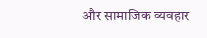और सामाजिक व्यवहार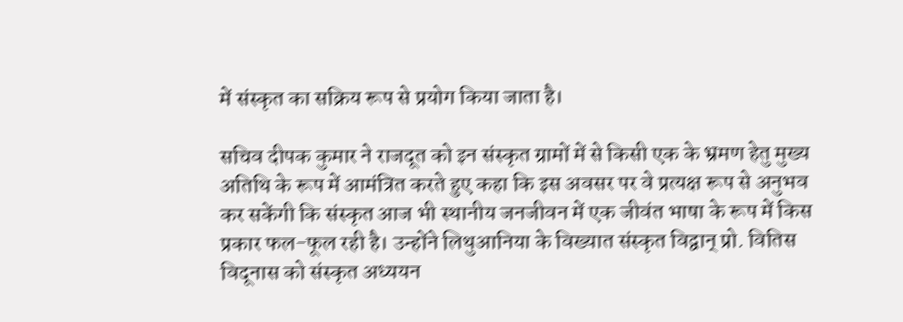में संस्कृत का सक्रिय रूप से प्रयोग किया जाता है।

सचिव दीपक कुमार ने राजदूत को इन संस्कृत ग्रामों में से किसी एक के भ्रमण हेतु मुख्य अतिथि के रूप में आमंत्रित करते हुए कहा कि इस अवसर पर वे प्रत्यक्ष रूप से अनुभव कर सकेंगी कि संस्कृत आज भी स्थानीय जनजीवन में एक जीवंत भाषा के रूप में किस प्रकार फल-फूल रही है। उन्होंने लिथुआनिया के विख्यात संस्कृत विद्वान् प्रो. वितिस विदूनास को संस्कृत अध्ययन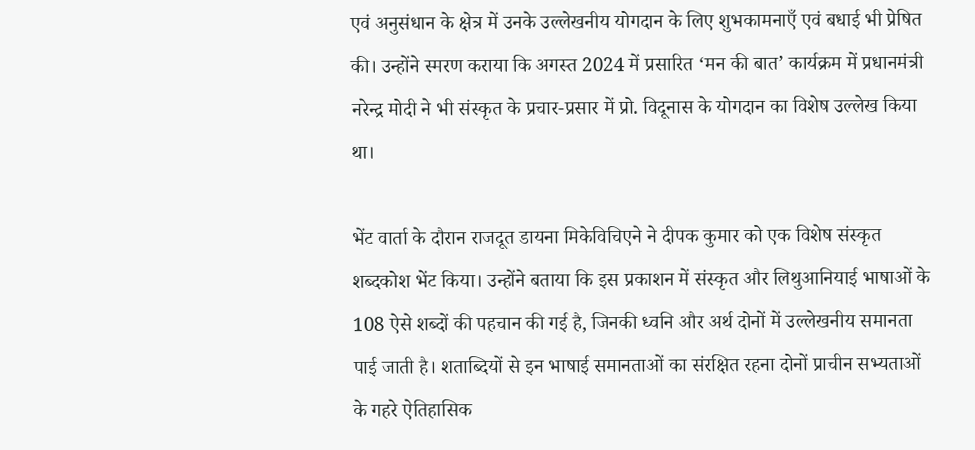एवं अनुसंधान के क्षेत्र में उनके उल्लेखनीय योगदान के लिए शुभकामनाएँ एवं बधाई भी प्रेषित की। उन्होंने स्मरण कराया कि अगस्त 2024 में प्रसारित ‘मन की बात’ कार्यक्रम में प्रधानमंत्री नरेन्द्र मोदी ने भी संस्कृत के प्रचार-प्रसार में प्रो. विदूनास के योगदान का विशेष उल्लेख किया था।

भेंट वार्ता के दौरान राजदूत डायना मिकेविचिएने ने दीपक कुमार को एक विशेष संस्कृत शब्दकोश भेंट किया। उन्होंने बताया कि इस प्रकाशन में संस्कृत और लिथुआनियाई भाषाओं के 108 ऐसे शब्दों की पहचान की गई है, जिनकी ध्वनि और अर्थ दोनों में उल्लेखनीय समानता पाई जाती है। शताब्दियों से इन भाषाई समानताओं का संरक्षित रहना दोनों प्राचीन सभ्यताओं के गहरे ऐतिहासिक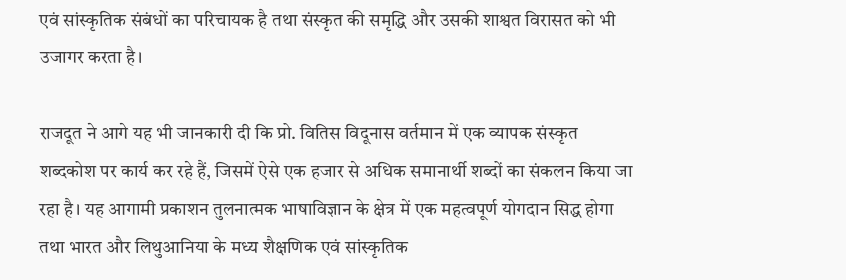एवं सांस्कृतिक संबंधों का परिचायक है तथा संस्कृत की समृद्धि और उसकी शाश्वत विरासत को भी उजागर करता है।

राजदूत ने आगे यह भी जानकारी दी कि प्रो. वितिस विदूनास वर्तमान में एक व्यापक संस्कृत शब्दकोश पर कार्य कर रहे हैं, जिसमें ऐसे एक हजार से अधिक समानार्थी शब्दों का संकलन किया जा रहा है। यह आगामी प्रकाशन तुलनात्मक भाषाविज्ञान के क्षेत्र में एक महत्वपूर्ण योगदान सिद्ध होगा तथा भारत और लिथुआनिया के मध्य शैक्षणिक एवं सांस्कृतिक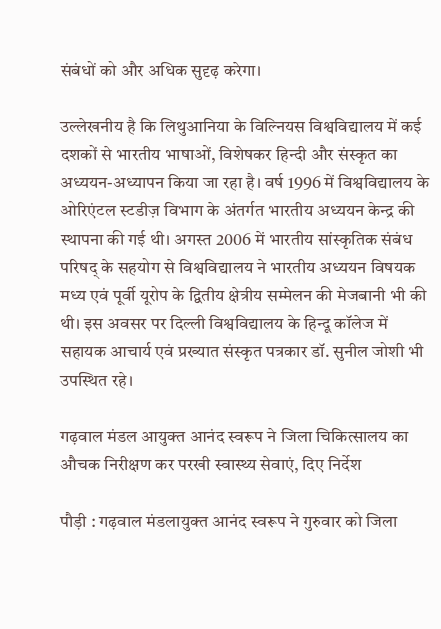संबंधों को और अधिक सुदृढ़ करेगा।

उल्लेखनीय है कि लिथुआनिया के विल्नियस विश्वविद्यालय में कई दशकों से भारतीय भाषाओं, विशेषकर हिन्दी और संस्कृत का अध्ययन-अध्यापन किया जा रहा है। वर्ष 1996 में विश्वविद्यालय के ओरिएंटल स्टडीज़ विभाग के अंतर्गत भारतीय अध्ययन केन्द्र की स्थापना की गई थी। अगस्त 2006 में भारतीय सांस्कृतिक संबंध परिषद् के सहयोग से विश्वविद्यालय ने भारतीय अध्ययन विषयक मध्य एवं पूर्वी यूरोप के द्वितीय क्षेत्रीय सम्मेलन की मेजबानी भी की थी। इस अवसर पर दिल्ली विश्वविद्यालय के हिन्दू कॉलेज में सहायक आचार्य एवं प्रख्यात संस्कृत पत्रकार डॉ. सुनील जोशी भी उपस्थित रहे।

गढ़वाल मंडल आयुक्त आनंद स्वरूप ने जिला चिकित्सालय का औचक निरीक्षण कर परखी स्वास्थ्य सेवाएं, दिए निर्देश

पौड़ी : गढ़वाल मंडलायुक्त आनंद स्वरूप ने गुरुवार को जिला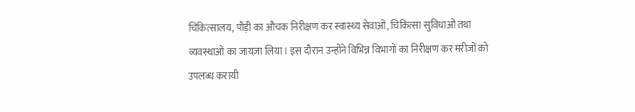चिकित्सालय, पौड़ी का औचक निरीक्षण कर स्वास्थ्य सेवाओं, चिकित्सा सुविधाओं तथा व्यवस्थाओं का जायज़ा लिया। इस दौरान उन्होंने विभिन्न विभागों का निरीक्षण कर मरीजों को उपलब्ध करायी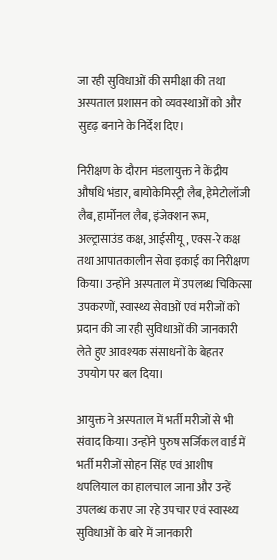जा रही सुविधाओं की समीक्षा की तथा अस्पताल प्रशासन को व्यवस्थाओं को और सुदृढ़ बनाने के निर्देश दिए।

निरीक्षण के दौरान मंडलायुक्त ने केंद्रीय औषधि भंडार, बायोकेमिस्ट्री लैब, हेमेटोलॉजी लैब, हार्मोनल लैब, इंजेक्शन रूम, अल्ट्रासाउंड कक्ष, आईसीयू, एक्स-रे कक्ष तथा आपातकालीन सेवा इकाई का निरीक्षण किया। उन्होंने अस्पताल में उपलब्ध चिकित्सा उपकरणों, स्वास्थ्य सेवाओं एवं मरीजों को प्रदान की जा रही सुविधाओं की जानकारी लेते हुए आवश्यक संसाधनों के बेहतर उपयोग पर बल दिया।

आयुक्त ने अस्पताल में भर्ती मरीजों से भी संवाद किया। उन्होंने पुरुष सर्जिकल वार्ड में भर्ती मरीजों सोहन सिंह एवं आशीष थपलियाल का हालचाल जाना और उन्हें उपलब्ध कराए जा रहे उपचार एवं स्वास्थ्य सुविधाओं के बारे में जानकारी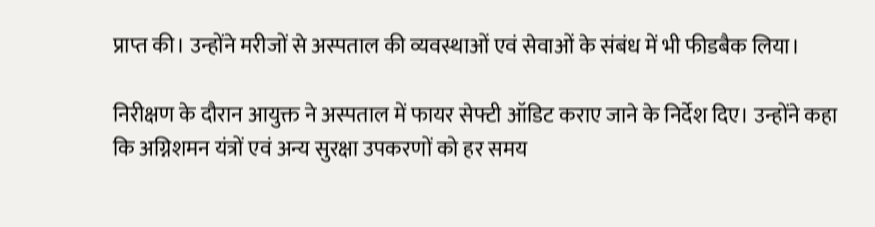प्राप्त की। उन्होंने मरीजों से अस्पताल की व्यवस्थाओं एवं सेवाओं के संबंध में भी फीडबैक लिया।

निरीक्षण के दौरान आयुक्त ने अस्पताल में फायर सेफ्टी ऑडिट कराए जाने के निर्देश दिए। उन्होंने कहा कि अग्निशमन यंत्रों एवं अन्य सुरक्षा उपकरणों को हर समय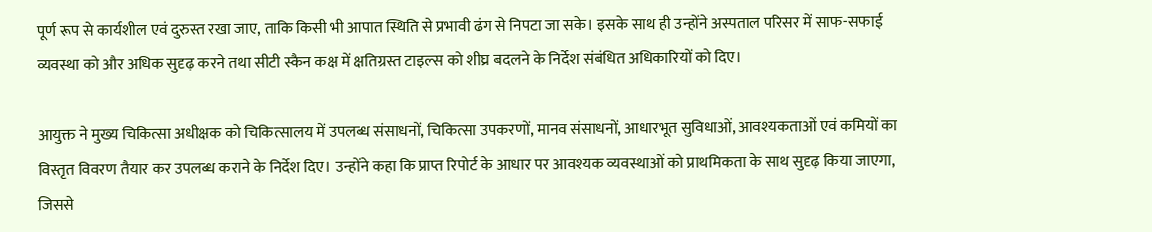पूर्ण रूप से कार्यशील एवं दुरुस्त रखा जाए, ताकि किसी भी आपात स्थिति से प्रभावी ढंग से निपटा जा सके। इसके साथ ही उन्होंने अस्पताल परिसर में साफ-सफाई व्यवस्था को और अधिक सुदृढ़ करने तथा सीटी स्कैन कक्ष में क्षतिग्रस्त टाइल्स को शीघ्र बदलने के निर्देश संबंधित अधिकारियों को दिए।

आयुक्त ने मुख्य चिकित्सा अधीक्षक को चिकित्सालय में उपलब्ध संसाधनों, चिकित्सा उपकरणों, मानव संसाधनों, आधारभूत सुविधाओं, आवश्यकताओं एवं कमियों का विस्तृत विवरण तैयार कर उपलब्ध कराने के निर्देश दिए। उन्होंने कहा कि प्राप्त रिपोर्ट के आधार पर आवश्यक व्यवस्थाओं को प्राथमिकता के साथ सुदृढ़ किया जाएगा, जिससे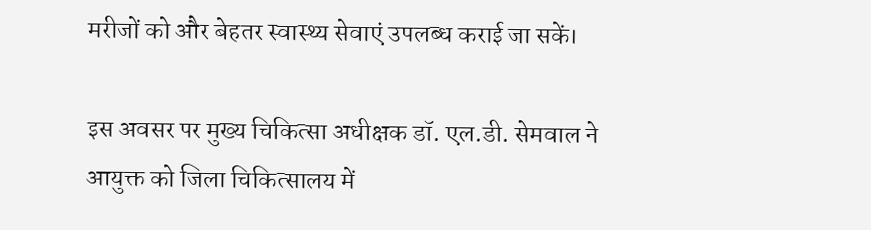मरीजों को और बेहतर स्वास्थ्य सेवाएं उपलब्ध कराई जा सकें।

इस अवसर पर मुख्य चिकित्सा अधीक्षक डॉ. एल.डी. सेमवाल ने आयुक्त को जिला चिकित्सालय में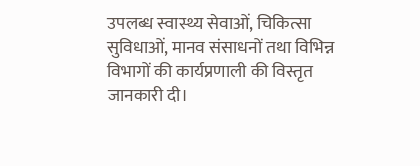उपलब्ध स्वास्थ्य सेवाओं, चिकित्सा सुविधाओं, मानव संसाधनों तथा विभिन्न विभागों की कार्यप्रणाली की विस्तृत जानकारी दी।